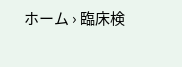ホーム › 臨床検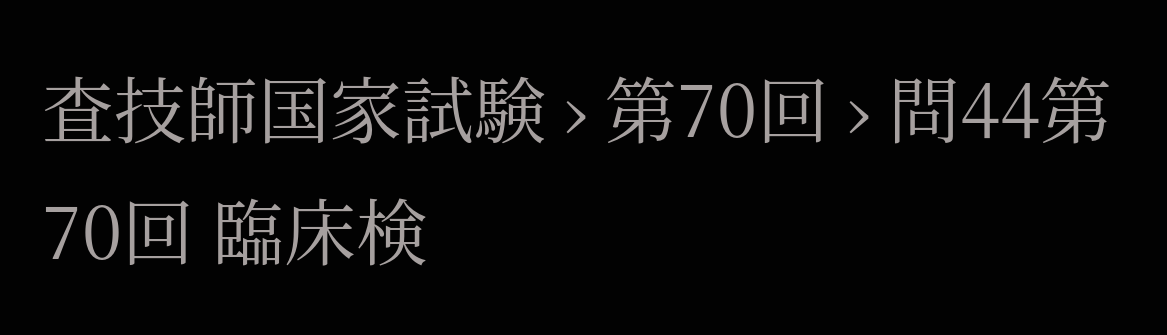査技師国家試験 › 第70回 › 問44第70回 臨床検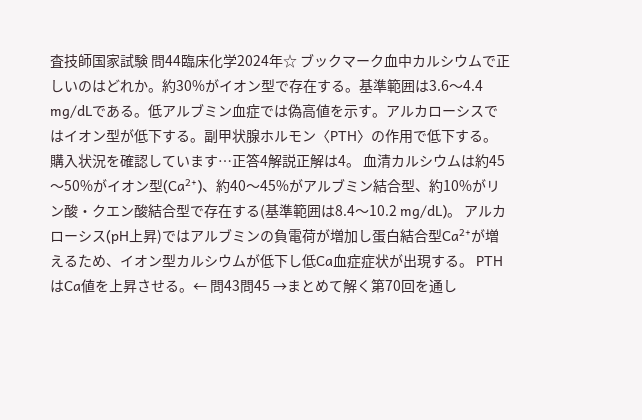査技師国家試験 問44臨床化学2024年☆ ブックマーク血中カルシウムで正しいのはどれか。約30%がイオン型で存在する。基準範囲は3.6〜4.4 mg/dLである。低アルブミン血症では偽高値を示す。アルカローシスではイオン型が低下する。副甲状腺ホルモン〈PTH〉の作用で低下する。購入状況を確認しています…正答4解説正解は4。 血清カルシウムは約45〜50%がイオン型(Ca²⁺)、約40〜45%がアルブミン結合型、約10%がリン酸・クエン酸結合型で存在する(基準範囲は8.4〜10.2 mg/dL)。 アルカローシス(pH上昇)ではアルブミンの負電荷が増加し蛋白結合型Ca²⁺が増えるため、イオン型カルシウムが低下し低Ca血症症状が出現する。 PTHはCa値を上昇させる。← 問43問45 →まとめて解く第70回を通し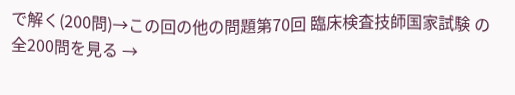で解く(200問)→この回の他の問題第70回 臨床検査技師国家試験 の全200問を見る →